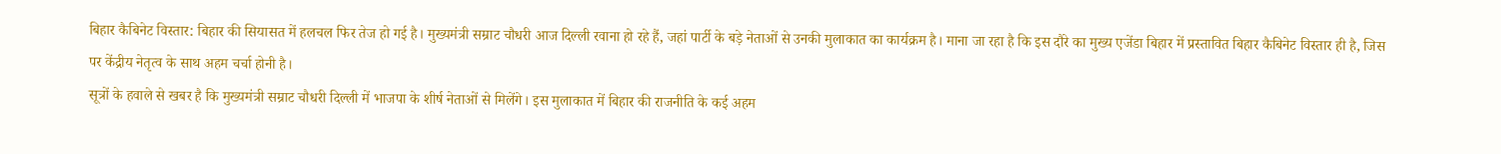बिहार कैबिनेट विस्तार: बिहार की सियासत में हलचल फिर तेज हो गई है। मुख्यमंत्री सम्राट चौधरी आज दिल्ली रवाना हो रहे हैं, जहां पार्टी के बड़े नेताओं से उनकी मुलाकात का कार्यक्रम है। माना जा रहा है कि इस दौरे का मुख्य एजेंडा बिहार में प्रस्तावित बिहार कैबिनेट विस्तार ही है, जिस पर केंद्रीय नेतृत्व के साथ अहम चर्चा होनी है।
सूत्रों के हवाले से खबर है कि मुख्यमंत्री सम्राट चौधरी दिल्ली में भाजपा के शीर्ष नेताओं से मिलेंगे। इस मुलाकात में बिहार की राजनीति के कई अहम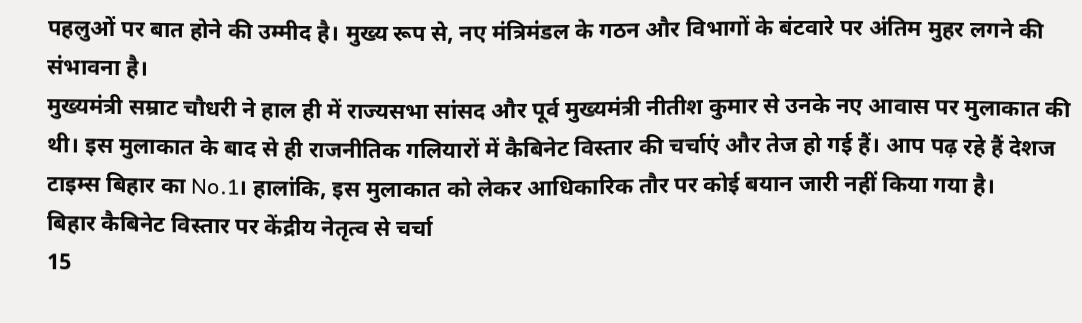पहलुओं पर बात होने की उम्मीद है। मुख्य रूप से, नए मंत्रिमंडल के गठन और विभागों के बंटवारे पर अंतिम मुहर लगने की संभावना है।
मुख्यमंत्री सम्राट चौधरी ने हाल ही में राज्यसभा सांसद और पूर्व मुख्यमंत्री नीतीश कुमार से उनके नए आवास पर मुलाकात की थी। इस मुलाकात के बाद से ही राजनीतिक गलियारों में कैबिनेट विस्तार की चर्चाएं और तेज हो गई हैं। आप पढ़ रहे हैं देशज टाइम्स बिहार का No.1। हालांकि, इस मुलाकात को लेकर आधिकारिक तौर पर कोई बयान जारी नहीं किया गया है।
बिहार कैबिनेट विस्तार पर केंद्रीय नेतृत्व से चर्चा
15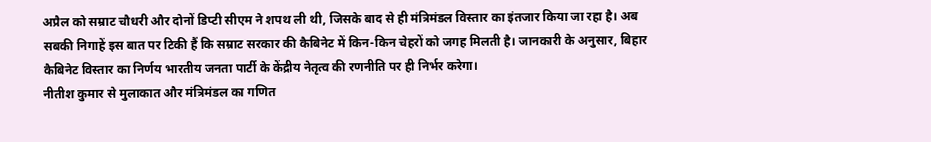अप्रैल को सम्राट चौधरी और दोनों डिप्टी सीएम ने शपथ ली थी, जिसके बाद से ही मंत्रिमंडल विस्तार का इंतजार किया जा रहा है। अब सबकी निगाहें इस बात पर टिकी हैं कि सम्राट सरकार की कैबिनेट में किन-किन चेहरों को जगह मिलती है। जानकारी के अनुसार, बिहार कैबिनेट विस्तार का निर्णय भारतीय जनता पार्टी के केंद्रीय नेतृत्व की रणनीति पर ही निर्भर करेगा।
नीतीश कुमार से मुलाकात और मंत्रिमंडल का गणित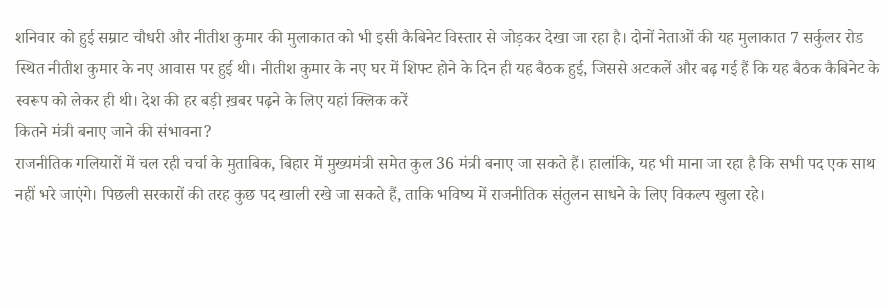शनिवार को हुई सम्राट चौधरी और नीतीश कुमार की मुलाकात को भी इसी कैबिनेट विस्तार से जोड़कर देखा जा रहा है। दोनों नेताओं की यह मुलाकात 7 सर्कुलर रोड स्थित नीतीश कुमार के नए आवास पर हुई थी। नीतीश कुमार के नए घर में शिफ्ट होने के दिन ही यह बैठक हुई, जिससे अटकलें और बढ़ गई हैं कि यह बैठक कैबिनेट के स्वरूप को लेकर ही थी। देश की हर बड़ी ख़बर पढ़ने के लिए यहां क्लिक करें
कितने मंत्री बनाए जाने की संभावना?
राजनीतिक गलियारों में चल रही चर्चा के मुताबिक, बिहार में मुख्यमंत्री समेत कुल 36 मंत्री बनाए जा सकते हैं। हालांकि, यह भी माना जा रहा है कि सभी पद एक साथ नहीं भरे जाएंगे। पिछली सरकारों की तरह कुछ पद खाली रखे जा सकते हैं, ताकि भविष्य में राजनीतिक संतुलन साधने के लिए विकल्प खुला रहे।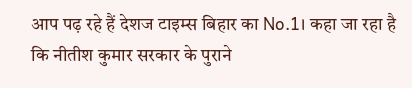आप पढ़ रहे हैं देशज टाइम्स बिहार का No.1। कहा जा रहा है कि नीतीश कुमार सरकार के पुराने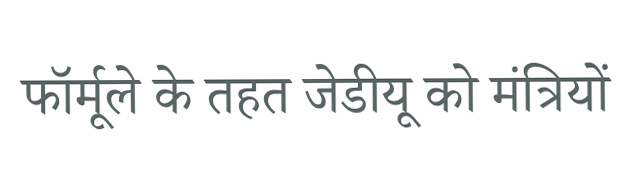फॉर्मूले के तहत जेडीयू को मंत्रियों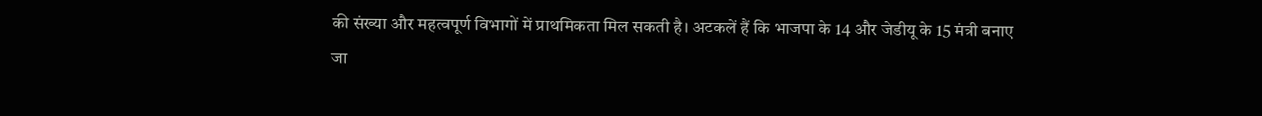की संख्या और महत्वपूर्ण विभागों में प्राथमिकता मिल सकती है। अटकलें हैं कि भाजपा के 14 और जेडीयू के 15 मंत्री बनाए जा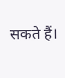सकते हैं।